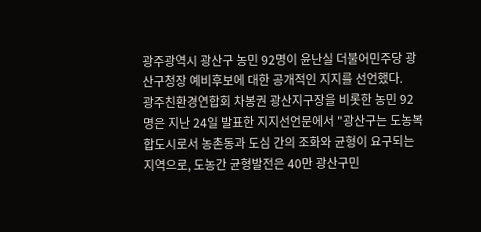광주광역시 광산구 농민 92명이 윤난실 더불어민주당 광산구청장 예비후보에 대한 공개적인 지지를 선언했다.
광주친환경연합회 차봉권 광산지구장을 비롯한 농민 92명은 지난 24일 발표한 지지선언문에서 "광산구는 도농복합도시로서 농촌동과 도심 간의 조화와 균형이 요구되는 지역으로, 도농간 균형발전은 40만 광산구민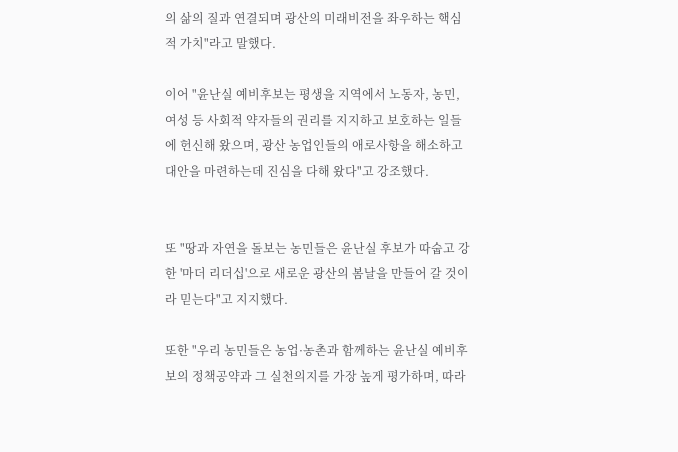의 삶의 질과 연결되며 광산의 미래비전을 좌우하는 핵심적 가치"라고 말했다.

이어 "윤난실 예비후보는 평생을 지역에서 노동자, 농민, 여성 등 사회적 약자들의 권리를 지지하고 보호하는 일들에 헌신해 왔으며, 광산 농업인들의 애로사항을 해소하고 대안을 마련하는데 진심을 다해 왔다"고 강조했다.


또 "땅과 자연을 돌보는 농민들은 윤난실 후보가 따숩고 강한 '마더 리더십'으로 새로운 광산의 봄날을 만들어 갈 것이라 믿는다"고 지지했다.

또한 "우리 농민들은 농업·농촌과 함께하는 윤난실 예비후보의 정책공약과 그 실천의지를 가장 높게 평가하며, 따라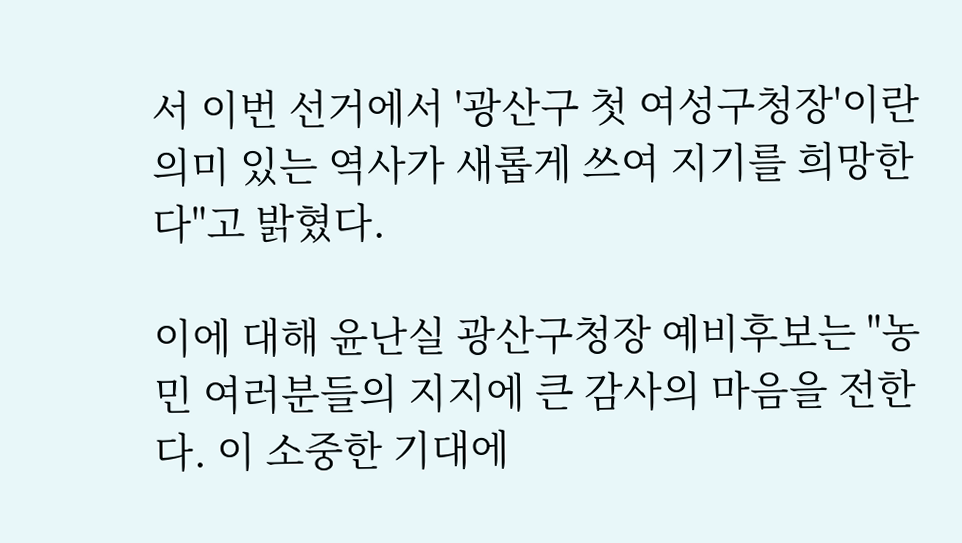서 이번 선거에서 '광산구 첫 여성구청장'이란 의미 있는 역사가 새롭게 쓰여 지기를 희망한다"고 밝혔다.

이에 대해 윤난실 광산구청장 예비후보는 "농민 여러분들의 지지에 큰 감사의 마음을 전한다. 이 소중한 기대에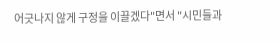어긋나지 않게 구정을 이끌겠다"면서 "시민들과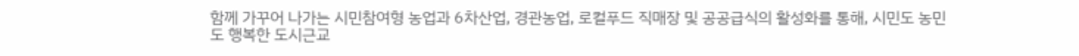함께 가꾸어 나가는 시민참여형 농업과 6차산업, 경관농업, 로컬푸드 직매장 및 공공급식의 활성화를 통해, 시민도 농민도 행복한 도시근교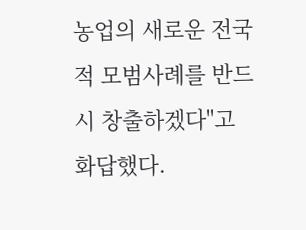농업의 새로운 전국적 모범사례를 반드시 창출하겠다"고 화답했다.